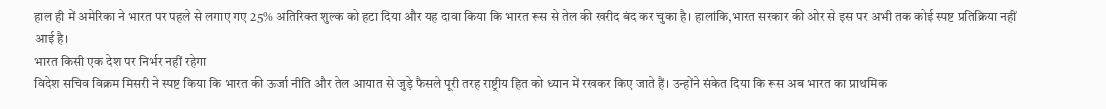हाल ही में अमेरिका ने भारत पर पहले से लगाए गए 25% अतिरिक्त शुल्क को हटा दिया और यह दावा किया कि भारत रूस से तेल की खरीद बंद कर चुका है। हालांकि,भारत सरकार की ओर से इस पर अभी तक कोई स्पष्ट प्रतिक्रिया नहीं आई है।
भारत किसी एक देश पर निर्भर नहीं रहेगा
विदेश सचिव विक्रम मिसरी ने स्पष्ट किया कि भारत की ऊर्जा नीति और तेल आयात से जुड़े फैसले पूरी तरह राष्ट्रीय हित को ध्यान में रखकर किए जाते हैं। उन्होंने संकेत दिया कि रूस अब भारत का प्राथमिक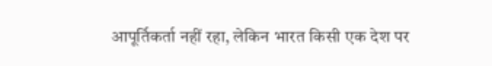आपूर्तिकर्ता नहीं रहा, लेकिन भारत किसी एक देश पर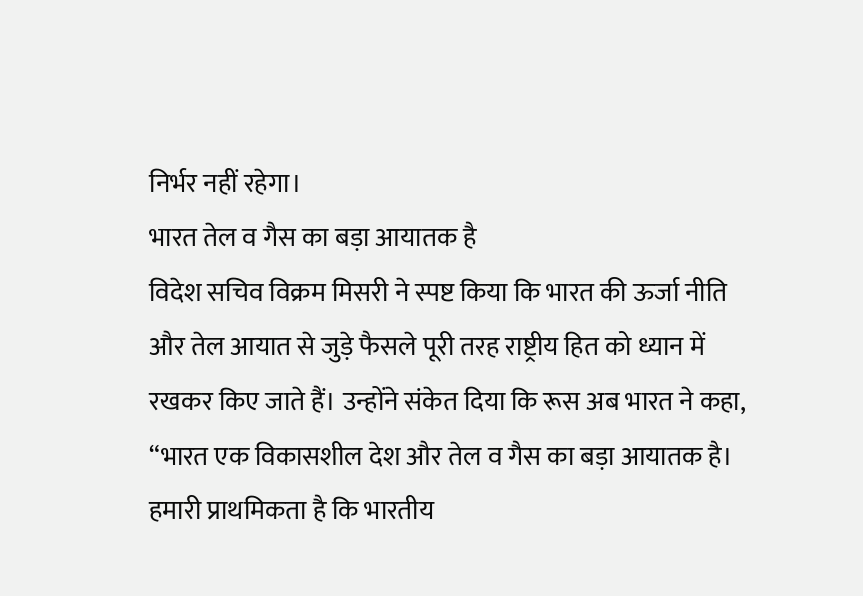निर्भर नहीं रहेगा।
भारत तेल व गैस का बड़ा आयातक है
विदेश सचिव विक्रम मिसरी ने स्पष्ट किया कि भारत की ऊर्जा नीति और तेल आयात से जुड़े फैसले पूरी तरह राष्ट्रीय हित को ध्यान में रखकर किए जाते हैं। उन्होंने संकेत दिया कि रूस अब भारत ने कहा, “भारत एक विकासशील देश और तेल व गैस का बड़ा आयातक है। हमारी प्राथमिकता है कि भारतीय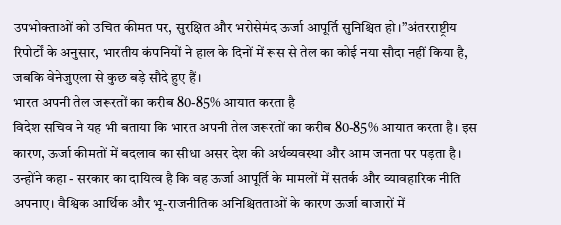उपभोक्ताओं को उचित कीमत पर, सुरक्षित और भरोसेमंद ऊर्जा आपूर्ति सुनिश्चित हो।”अंतरराष्ट्रीय रिपोर्टों के अनुसार, भारतीय कंपनियों ने हाल के दिनों में रूस से तेल का कोई नया सौदा नहीं किया है, जबकि वेनेजुएला से कुछ बड़े सौदे हुए हैं।
भारत अपनी तेल जरूरतों का करीब 80-85% आयात करता है
विदेश सचिव ने यह भी बताया कि भारत अपनी तेल जरूरतों का करीब 80-85% आयात करता है। इस कारण, ऊर्जा कीमतों में बदलाव का सीधा असर देश की अर्थव्यवस्था और आम जनता पर पड़ता है। उन्होंने कहा - सरकार का दायित्व है कि वह ऊर्जा आपूर्ति के मामलों में सतर्क और व्यावहारिक नीति अपनाए। वैश्विक आर्थिक और भू-राजनीतिक अनिश्चितताओं के कारण ऊर्जा बाजारों में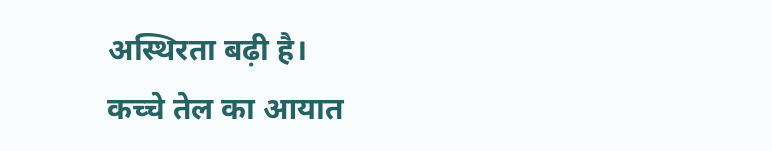अस्थिरता बढ़ी है।
कच्चे तेल का आयात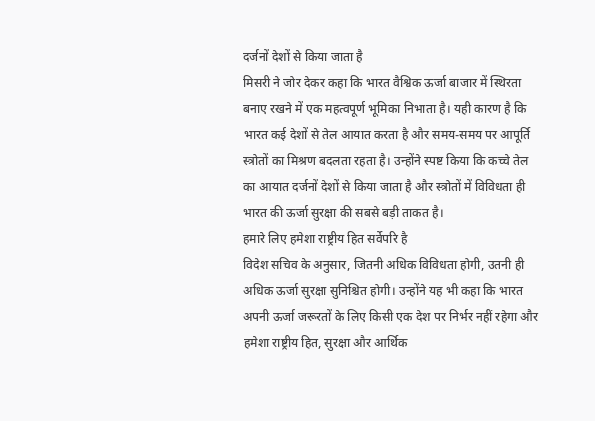दर्जनों देशों से किया जाता है
मिसरी ने जोर देकर कहा कि भारत वैश्विक ऊर्जा बाजार में स्थिरता बनाए रखने में एक महत्वपूर्ण भूमिका निभाता है। यही कारण है कि भारत कई देशों से तेल आयात करता है और समय-समय पर आपूर्ति स्त्रोतों का मिश्रण बदलता रहता है। उन्होंने स्पष्ट किया कि कच्चे तेल का आयात दर्जनों देशों से किया जाता है और स्त्रोतों में विविधता ही भारत की ऊर्जा सुरक्षा की सबसे बड़ी ताकत है।
हमारे लिए हमेशा राष्ट्रीय हित सर्वेपरि है
विदेश सचिव के अनुसार, जितनी अधिक विविधता होगी, उतनी ही अधिक ऊर्जा सुरक्षा सुनिश्चित होगी। उन्होंने यह भी कहा कि भारत अपनी ऊर्जा जरूरतों के लिए किसी एक देश पर निर्भर नहीं रहेगा और हमेशा राष्ट्रीय हित, सुरक्षा और आर्थिक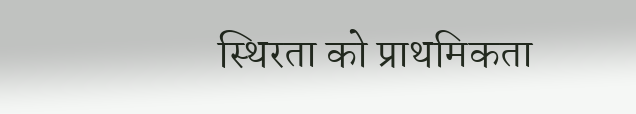स्थिरता को प्राथमिकता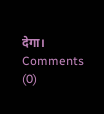देगा।
Comments (0)